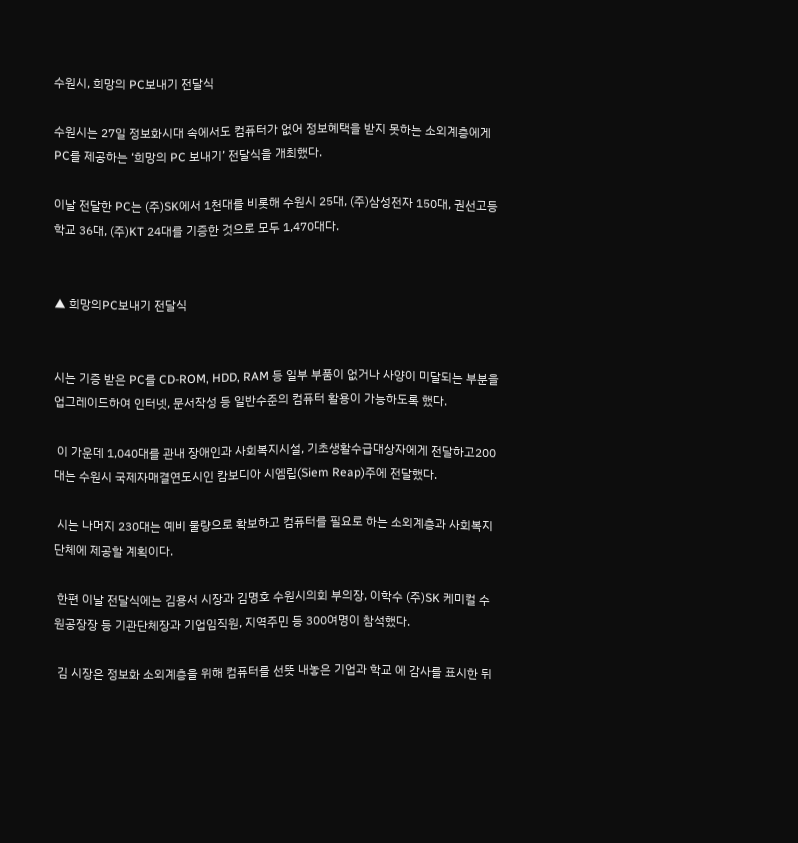수원시, 희망의 PC보내기 전달식

수원시는 27일 정보화시대 속에서도 컴퓨터가 없어 정보혜택을 받지 못하는 소외계층에게 PC를 제공하는 ‘희망의 PC 보내기’ 전달식을 개최했다.

이날 전달한 PC는 (주)SK에서 1천대를 비롯해 수원시 25대, (주)삼성전자 150대, 권선고등학교 36대, (주)KT 24대를 기증한 것으로 모두 1,470대다.


▲ 희망의PC보내기 전달식


시는 기증 받은 PC를 CD-ROM, HDD, RAM 등 일부 부품이 없거나 사양이 미달되는 부분을업그레이드하여 인터넷, 문서작성 등 일반수준의 컴퓨터 활용이 가능하도록 했다.

 이 가운데 1,040대를 관내 장애인과 사회복지시설, 기초생활수급대상자에게 전달하고200대는 수원시 국제자매결연도시인 캄보디아 시엠립(Siem Reap)주에 전달했다.

 시는 나머지 230대는 예비 물량으로 확보하고 컴퓨터를 필요로 하는 소외계층과 사회복지 단체에 제공할 계획이다.

 한편 이날 전달식에는 김용서 시장과 김명호 수원시의회 부의장, 이학수 (주)SK 케미컬 수원공장장 등 기관단체장과 기업임직원, 지역주민 등 300여명이 참석했다.

 김 시장은 정보화 소외계층을 위해 컴퓨터를 선뜻 내놓은 기업과 학교 에 감사를 표시한 뒤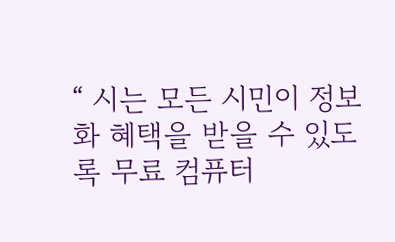“ 시는 모든 시민이 정보화 혜택을 받을 수 있도록 무료 컴퓨터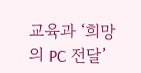교육과 ‘희망의 PC 전달’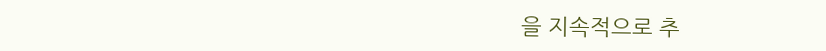을 지속적으로 추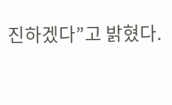진하겠다”고 밝혔다.